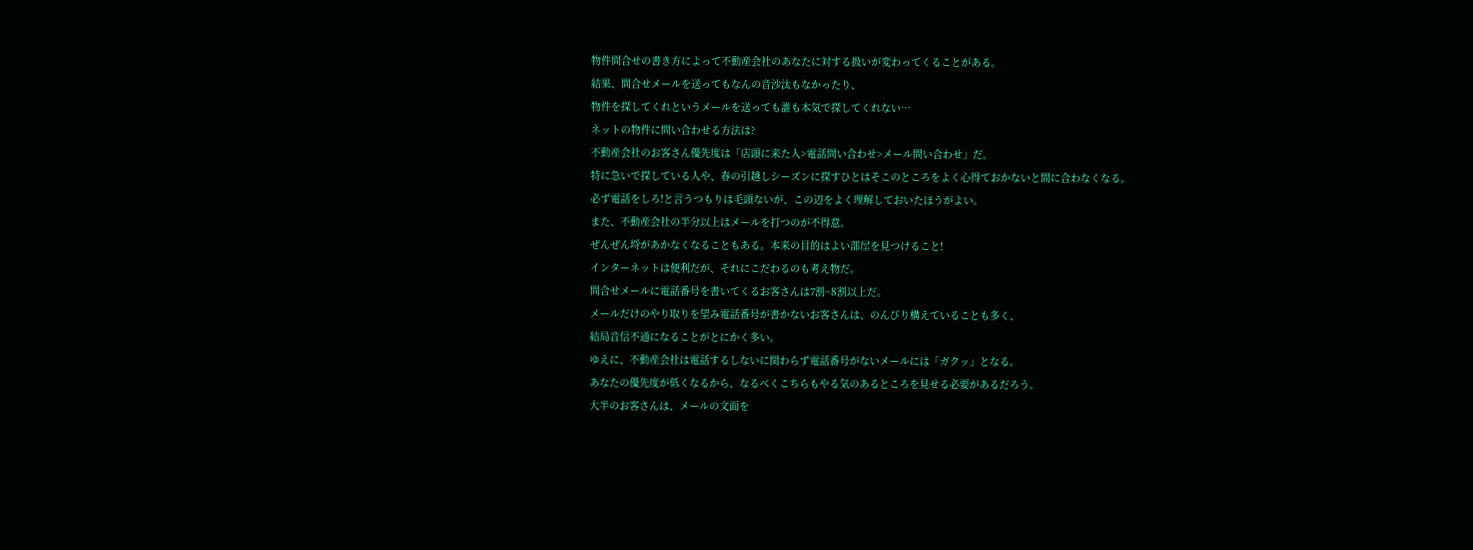物件問合せの書き方によって不動産会社のあなたに対する扱いが変わってくることがある。
結果、問合せメールを送ってもなんの音沙汰もなかったり、
物件を探してくれというメールを送っても誰も本気で探してくれない…
ネットの物件に問い合わせる方法は?
不動産会社のお客さん優先度は「店頭に来た人>電話問い合わせ>メール問い合わせ」だ。
特に急いで探している人や、春の引越しシーズンに探すひとはそこのところをよく心得ておかないと間に合わなくなる。
必ず電話をしろ!と言うつもりは毛頭ないが、この辺をよく理解しておいたほうがよい。
また、不動産会社の半分以上はメールを打つのが不得意。
ぜんぜん埒があかなくなることもある。本来の目的はよい部屋を見つけること!
インターネットは便利だが、それにこだわるのも考え物だ。
問合せメールに電話番号を書いてくるお客さんは7割~8割以上だ。
メールだけのやり取りを望み電話番号が書かないお客さんは、のんびり構えていることも多く、
結局音信不通になることがとにかく多い。
ゆえに、不動産会社は電話するしないに関わらず電話番号がないメールには「ガクッ」となる。
あなたの優先度が低くなるから、なるべくこちらもやる気のあるところを見せる必要があるだろう。
大半のお客さんは、メールの文面を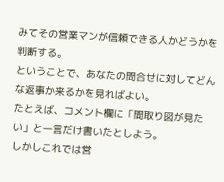みてその営業マンが信頼できる人かどうかを判断する。
ということで、あなたの問合せに対してどんな返事か来るかを見ればよい。
たとえば、コメント欄に「間取り図が見たい」と一言だけ書いたとしよう。
しかしこれでは営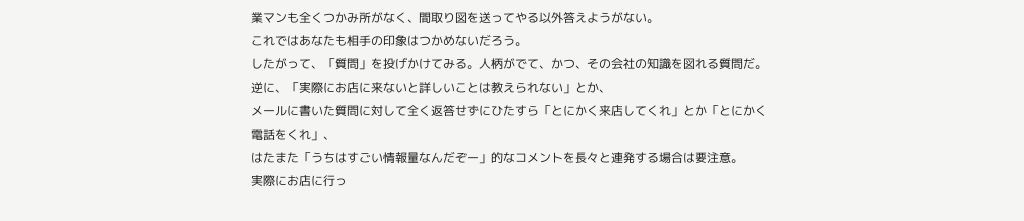業マンも全くつかみ所がなく、間取り図を送ってやる以外答えようがない。
これではあなたも相手の印象はつかめないだろう。
したがって、「質問」を投げかけてみる。人柄がでて、かつ、その会社の知識を図れる質問だ。
逆に、「実際にお店に来ないと詳しいことは教えられない」とか、
メールに書いた質問に対して全く返答せずにひたすら「とにかく来店してくれ」とか「とにかく電話をくれ」、
はたまた「うちはすごい情報量なんだぞー」的なコメントを長々と連発する場合は要注意。
実際にお店に行っ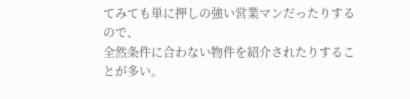てみても単に押しの強い営業マンだったりするので、
全然条件に合わない物件を紹介されたりすることが多い。